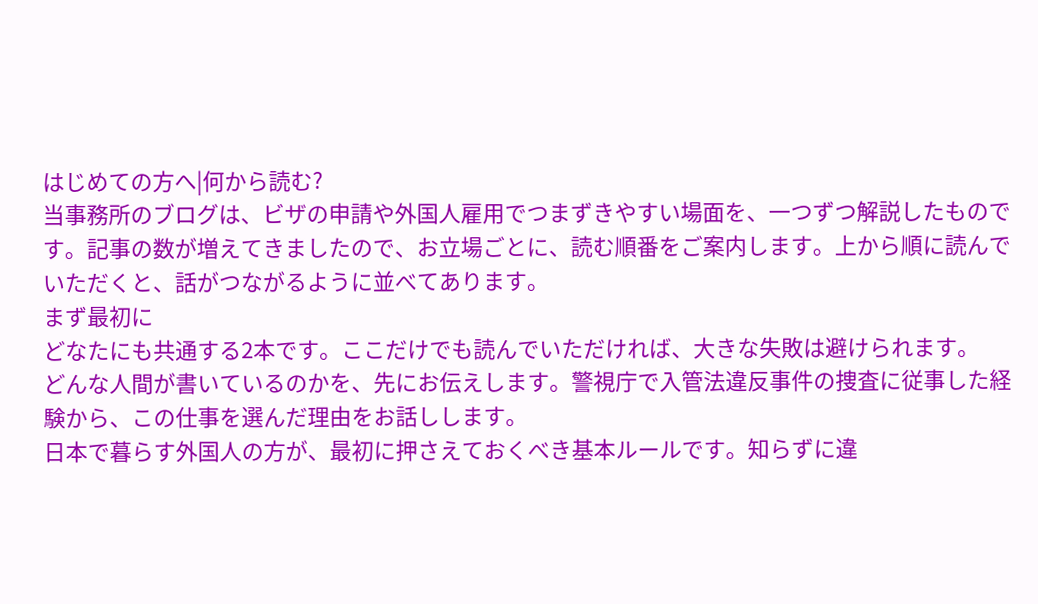はじめての方へ|何から読む?
当事務所のブログは、ビザの申請や外国人雇用でつまずきやすい場面を、一つずつ解説したものです。記事の数が増えてきましたので、お立場ごとに、読む順番をご案内します。上から順に読んでいただくと、話がつながるように並べてあります。
まず最初に
どなたにも共通する2本です。ここだけでも読んでいただければ、大きな失敗は避けられます。
どんな人間が書いているのかを、先にお伝えします。警視庁で入管法違反事件の捜査に従事した経験から、この仕事を選んだ理由をお話しします。
日本で暮らす外国人の方が、最初に押さえておくべき基本ルールです。知らずに違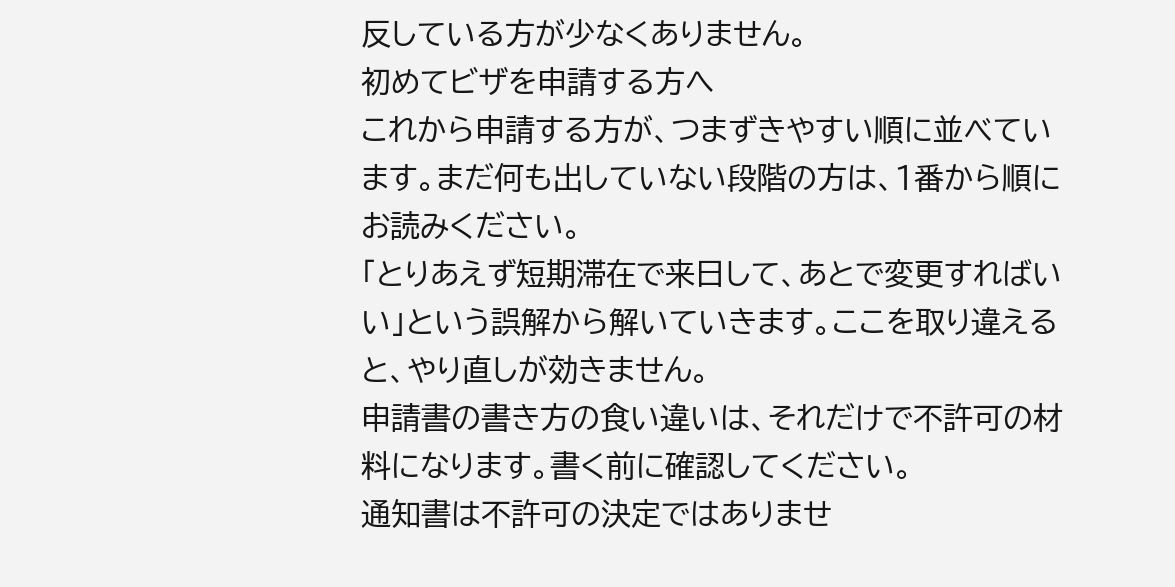反している方が少なくありません。
初めてビザを申請する方へ
これから申請する方が、つまずきやすい順に並べています。まだ何も出していない段階の方は、1番から順にお読みください。
「とりあえず短期滞在で来日して、あとで変更すればいい」という誤解から解いていきます。ここを取り違えると、やり直しが効きません。
申請書の書き方の食い違いは、それだけで不許可の材料になります。書く前に確認してください。
通知書は不許可の決定ではありませ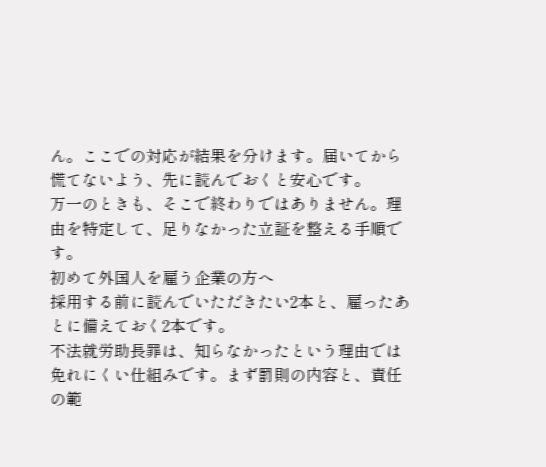ん。ここでの対応が結果を分けます。届いてから慌てないよう、先に読んでおくと安心です。
万一のときも、そこで終わりではありません。理由を特定して、足りなかった立証を整える手順です。
初めて外国人を雇う企業の方へ
採用する前に読んでいただきたい2本と、雇ったあとに備えておく2本です。
不法就労助長罪は、知らなかったという理由では免れにくい仕組みです。まず罰則の内容と、責任の範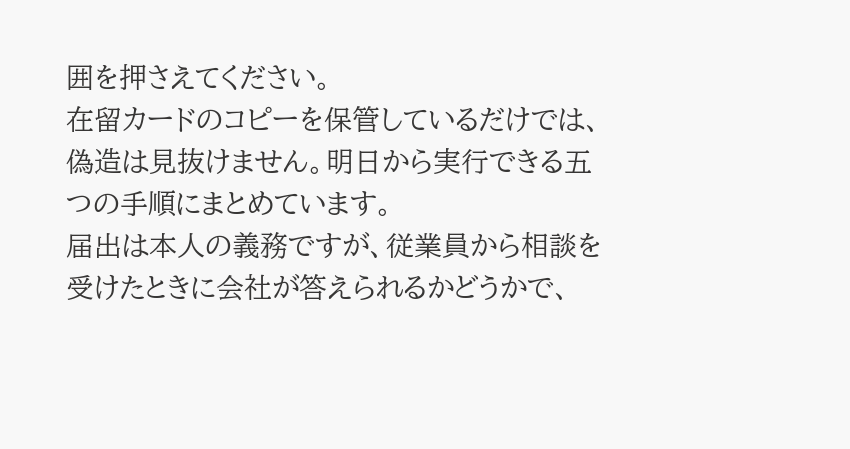囲を押さえてください。
在留カードのコピーを保管しているだけでは、偽造は見抜けません。明日から実行できる五つの手順にまとめています。
届出は本人の義務ですが、従業員から相談を受けたときに会社が答えられるかどうかで、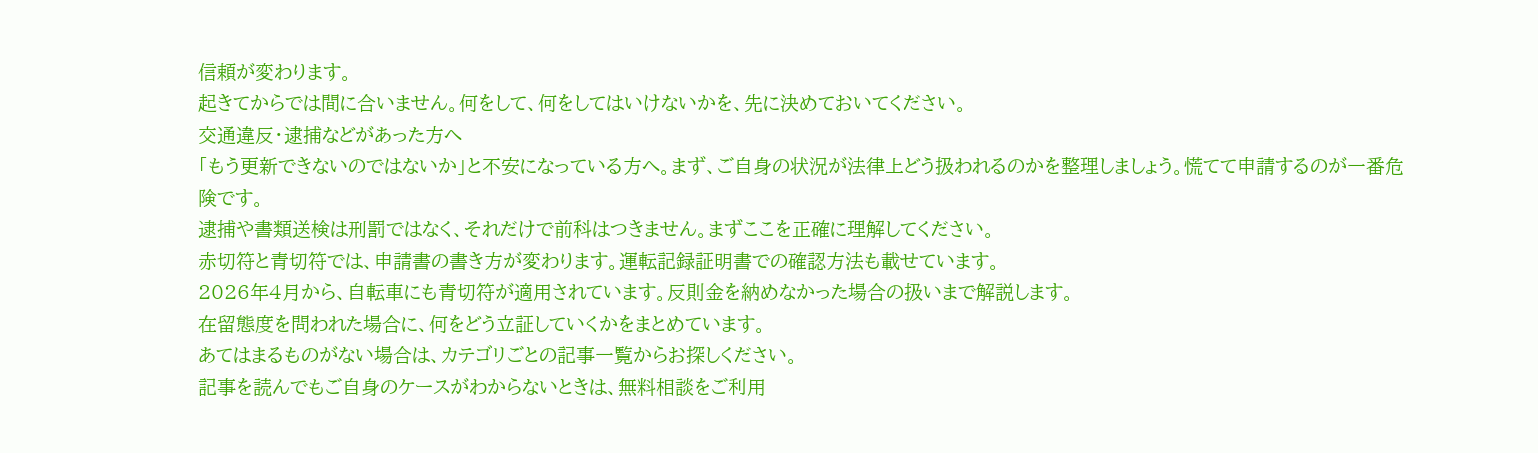信頼が変わります。
起きてからでは間に合いません。何をして、何をしてはいけないかを、先に決めておいてください。
交通違反・逮捕などがあった方へ
「もう更新できないのではないか」と不安になっている方へ。まず、ご自身の状況が法律上どう扱われるのかを整理しましょう。慌てて申請するのが一番危険です。
逮捕や書類送検は刑罰ではなく、それだけで前科はつきません。まずここを正確に理解してください。
赤切符と青切符では、申請書の書き方が変わります。運転記録証明書での確認方法も載せています。
2026年4月から、自転車にも青切符が適用されています。反則金を納めなかった場合の扱いまで解説します。
在留態度を問われた場合に、何をどう立証していくかをまとめています。
あてはまるものがない場合は、カテゴリごとの記事一覧からお探しください。
記事を読んでもご自身のケースがわからないときは、無料相談をご利用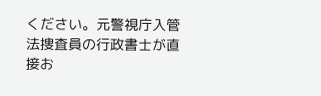ください。元警視庁入管法捜査員の行政書士が直接お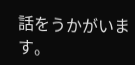話をうかがいます。